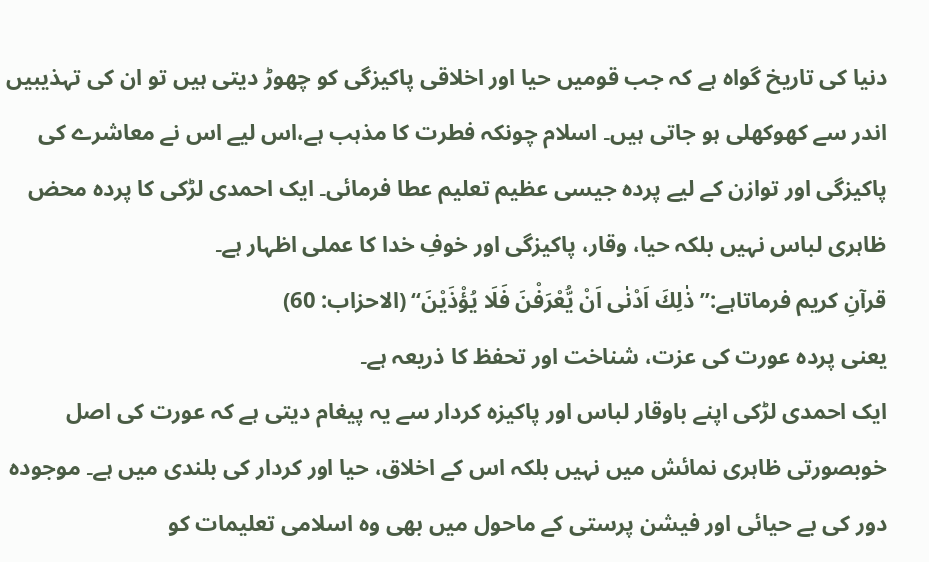دنیا کی تاریخ گواہ ہے کہ جب قومیں حیا اور اخلاقی پاکیزگی کو چھوڑ دیتی ہیں تو ان کی تہذیبیں اندر سے کھوکھلی ہو جاتی ہیں۔ اسلام چونکہ فطرت کا مذہب ہے،اس لیے اس نے معاشرے کی پاکیزگی اور توازن کے لیے پردہ جیسی عظیم تعلیم عطا فرمائی۔ ایک احمدی لڑکی کا پردہ محض ظاہری لباس نہیں بلکہ حیا، وقار، پاکیزگی اور خوفِ خدا کا عملی اظہار ہے۔
قرآنِ کریم فرماتاہے:’’ذٰلِكَ اَدْنٰى اَنْ يُّعْرَفْنَ فَلَا يُؤْذَيْنَ‘‘ (الاحزاب: 60)
یعنی پردہ عورت کی عزت، شناخت اور تحفظ کا ذریعہ ہے۔
ایک احمدی لڑکی اپنے باوقار لباس اور پاکیزہ کردار سے یہ پیغام دیتی ہے کہ عورت کی اصل خوبصورتی ظاہری نمائش میں نہیں بلکہ اس کے اخلاق، حیا اور کردار کی بلندی میں ہے۔ موجودہ دور کی بے حیائی اور فیشن پرستی کے ماحول میں بھی وہ اسلامی تعلیمات کو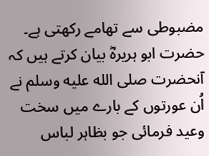مضبوطی سے تھامے رکھتی ہے۔
حضرت ابو ہریرہؓ بیان کرتے ہیں کہ آنحضرت صلى الله عليه وسلم نے اُن عورتوں کے بارے میں سخت وعید فرمائی جو بظاہر لباس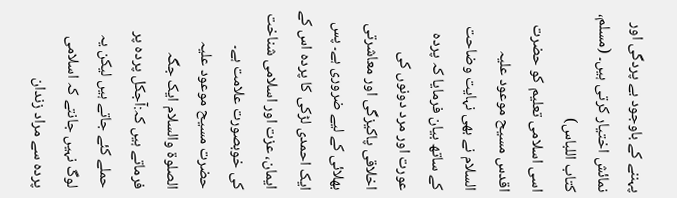پہننے کے باوجود بے پردگی اور نمائش اختیار کرتی ہیں۔ (مسلم، کتاب اللباس)
اسی اسلامی تعلیم کو حضرت اقدس مسیح موعود علیہ السلام نے بھی نہایت وضاحت کے ساتھ بیان فرمایا کہ پردہ عورت اور مرد دونوں کی اخلاقی پاکیزگی اور معاشرتی بھلائی کے لیے ضروری ہے۔ پس ایک احمدی لڑکی کا پردہ اس کے ایمان، عزت اور اسلامی شناخت کی خوبصورت علامت ہے۔
حضرت مسیح موعود علیہ الصلوۃ والسلام ایک جگہ فرماتے ہیں کہ:آجکل پردہ پر حملے کئے جاتے ہیں لیکن یہ لوگ نہیں جانتے کہ اسلامی پردہ سے مراد زندان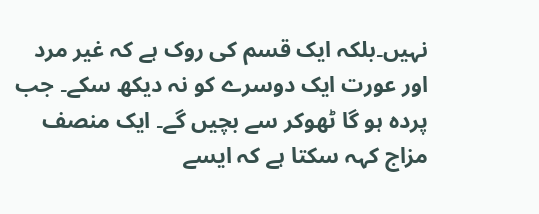نہیں۔بلکہ ایک قسم کی روک ہے کہ غیر مرد اور عورت ایک دوسرے کو نہ دیکھ سکے۔ جب پردہ ہو گا ٹھوکر سے بچیں گے۔ ایک منصف مزاج کہہ سکتا ہے کہ ایسے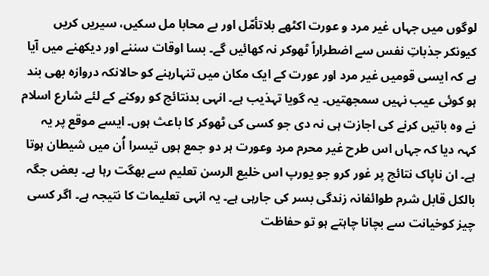لوگوں میں جہاں غیر مرد و عورت اکٹھے بلاتأمّل اور بے محابا مل سکیں، سیریں کریں کیونکر جذباتِ نفس سے اضطراراً ٹھوکر نہ کھائیں گے۔ بسا اوقات سننے اور دیکھنے میں آیا ہے کہ ایسی قومیں غیر مرد اور عورت کے ایک مکان میں تنہارہنے کو حالانکہ دروازہ بھی بند ہو کوئی عیب نہیں سمجھتیں۔ یہ گویا تہذیب ہے۔ انہی بدنتائج کو روکنے کے لئے شارع اسلام نے وہ باتیں کرنے کی اجازت ہی نہ دی جو کسی کی ٹھوکر کا باعث ہوں۔ ایسے موقع پر یہ کہہ دیا کہ جہاں اس طرح غیر محرم مرد وعورت ہر دو جمع ہوں تیسرا اُن میں شیطان ہوتا ہے۔ ان ناپاک نتائج پر غور کرو جو یورپ اس خلیع الرسن تعلیم سے بھگت رہا ہے۔ بعض جگہ بالکل قابل شرم طوائفانہ زندگی بسر کی جارہی ہے۔ یہ انہی تعلیمات کا نتیجہ ہے۔ اگر کسی چیز کوخیانت سے بچانا چاہتے ہو تو حفاظت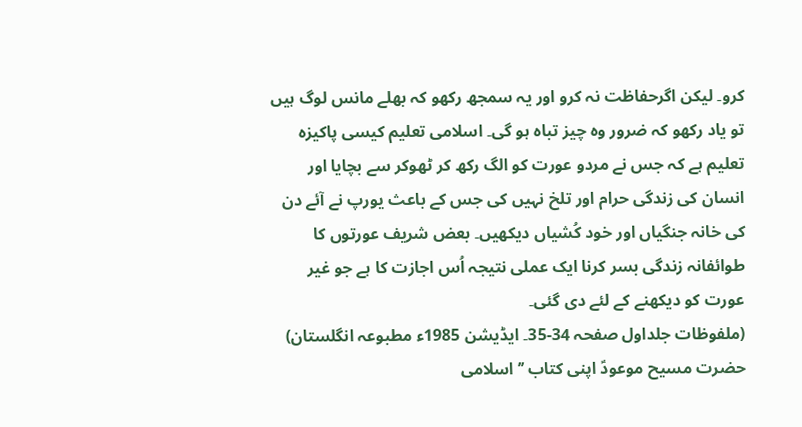کرو۔ لیکن اگرحفاظت نہ کرو اور یہ سمجھ رکھو کہ بھلے مانس لوگ ہیں تو یاد رکھو کہ ضرور وہ چیز تباہ ہو گی۔ اسلامی تعلیم کیسی پاکیزہ تعلیم ہے کہ جس نے مردو عورت کو الگ رکھ کر ٹھوکر سے بچایا اور انسان کی زندگی حرام اور تلخ نہیں کی جس کے باعث یورپ نے آئے دن کی خانہ جنگیاں اور خود کُشیاں دیکھیں۔ بعض شریف عورتوں کا طوائفانہ زندگی بسر کرنا ایک عملی نتیجہ اُس اجازت کا ہے جو غیر عورت کو دیکھنے کے لئے دی گئی۔
(ملفوظات جلداول صفحہ 34-35۔ ایڈیشن 1985ء مطبوعہ انگلستان)
حضرت مسیح موعودؑ اپنی کتاب ’’اسلامی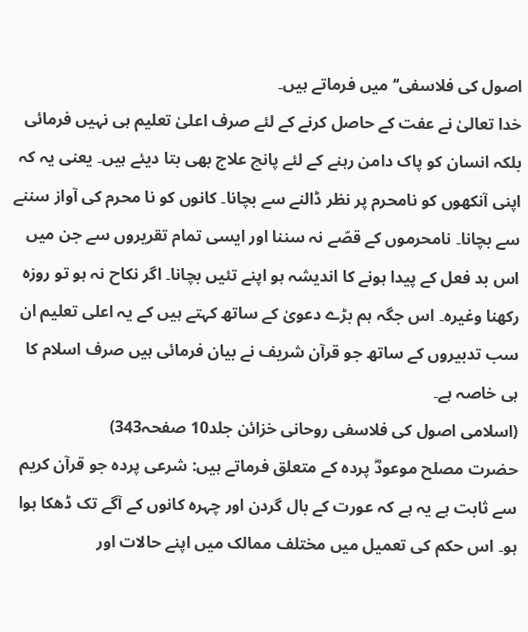اصول کی فلاسفی‘‘ میں فرماتے ہیں۔
خدا تعالیٰ نے عفت کے حاصل کرنے کے لئے صرف اعلیٰ تعلیم ہی نہیں فرمائی بلکہ انسان کو پاک دامن رہنے کے لئے پانچ علاج بھی بتا دیئے ہیں۔ یعنی یہ کہ اپنی آنکھوں کو نامحرم پر نظر ڈالنے سے بچانا۔ کانوں کو نا محرم کی آواز سننے سے بچانا۔ نامحرموں کے قصّے نہ سننا اور ایسی تمام تقریروں سے جن میں اس بد فعل کے پیدا ہونے کا اندیشہ ہو اپنے تئیں بچانا۔ اگر نکاح نہ ہو تو روزہ رکھنا وغیرہ۔ اس جگہ ہم بڑے دعویٰ کے ساتھ کہتے ہیں کے یہ اعلی تعلیم ان سب تدبیروں کے ساتھ جو قرآن شریف نے بیان فرمائی ہیں صرف اسلام کا ہی خاصہ ہے۔
(اسلامی اصول کی فلاسفی روحانی خزائن جلد10 صفحہ343)
حضرت مصلح موعودؓ پردہ کے متعلق فرماتے ہیں: شرعی پردہ جو قرآن کریم سے ثابت ہے یہ ہے کہ عورت کے بال گردن اور چہرہ کانوں کے آگے تک ڈھکا ہوا ہو۔ اس حکم کی تعمیل میں مختلف ممالک میں اپنے حالات اور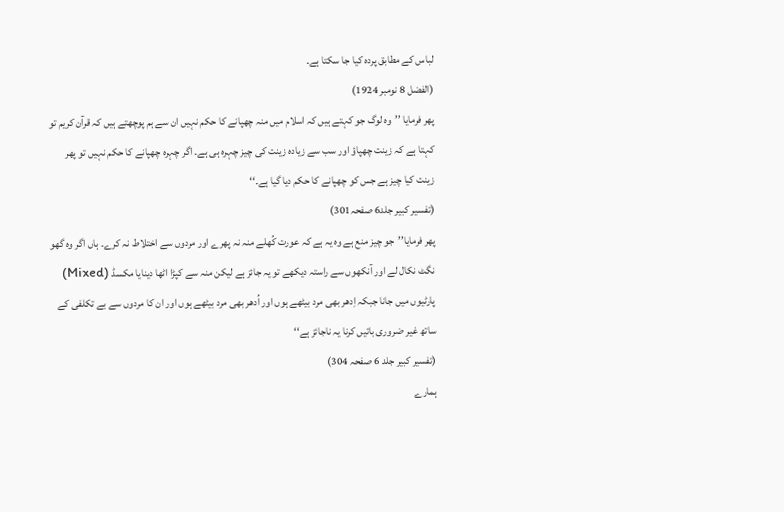لباس کے مطابق پردہ کیا جا سکتا ہے۔
(الفضل 8 نومبر 1924)
پھر فرمایا ’’وہ لوگ جو کہتے ہیں کہ اسلام میں منہ چھپانے کا حکم نہیں ان سے ہم پوچھتے ہیں کہ قرآن کریم تو کہتا ہے کہ زینت چھپاؤ اور سب سے زیادہ زینت کی چیز چہرہ ہی ہے۔ اگر چہرہ چھپانے کا حکم نہیں تو پھر زینت کیا چیز ہے جس کو چھپانے کا حکم دیا گیا ہے۔‘‘
(تفسیر کبیر جلد6 صفحہ301)
پھر فرمایا’’جو چیز منع ہے وہ یہ ہے کہ عورت کُھلے منہ نہ پھرے اور مردوں سے اختلاط نہ کرے۔ ہاں اگر وہ گھو نگٹ نکال لے اور آنکھوں سے راستہ دیکھے تو یہ جائز ہے لیکن منہ سے کپڑا اٹھا دینایا مکسڈ (Mixed) پارٹیوں میں جانا جبکہ اِدھر بھی مرد بیٹھے ہوں اور اُدھر بھی مرد بیٹھے ہوں اور ان کا مردوں سے بے تکلفی کے ساتھ غیر ضروری باتیں کرنا یہ ناجائز ہے‘‘
(تفسیر کبیر جلد 6 صفحہ 304)
ہمارے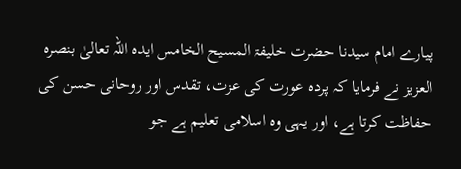پیارے امام سیدنا حضرت خلیفۃ المسیح الخامس ایدہ اللہ تعالیٰ بنصرہ العزیز نے فرمایا کہ پردہ عورت کی عزت، تقدس اور روحانی حسن کی حفاظت کرتا ہے، اور یہی وہ اسلامی تعلیم ہے جو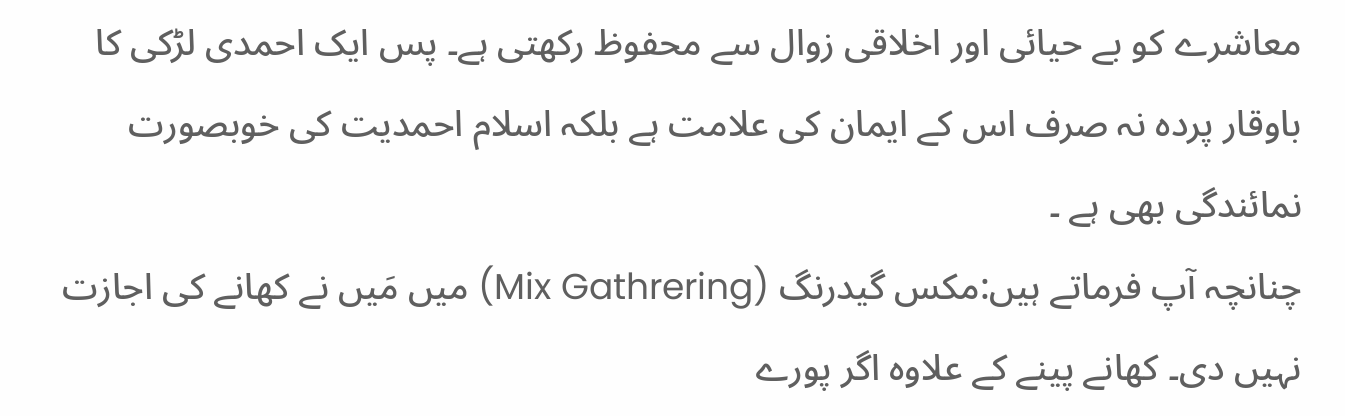معاشرے کو بے حیائی اور اخلاقی زوال سے محفوظ رکھتی ہے۔ پس ایک احمدی لڑکی کا باوقار پردہ نہ صرف اس کے ایمان کی علامت ہے بلکہ اسلام احمدیت کی خوبصورت نمائندگی بھی ہے ۔
چنانچہ آپ فرماتے ہیں:مکس گیدرنگ (Mix Gathrering) میں مَیں نے کھانے کی اجازت نہیں دی۔ کھانے پینے کے علاوہ اگر پورے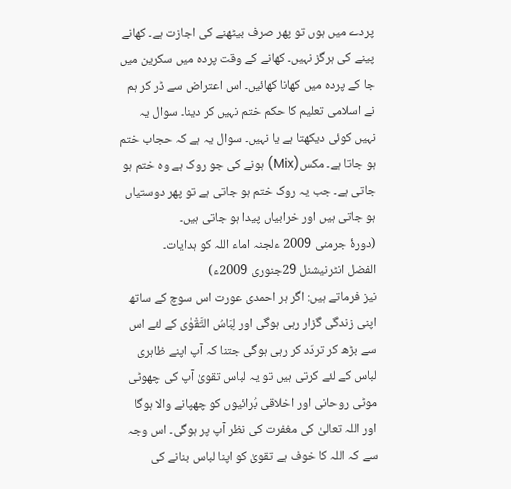پردے میں ہوں تو پھر صرف بیٹھنے کی اجازت ہے۔ کھانے پینے کی ہرگز نہیں۔ کھانے کے وقت پردہ میں سکرین میں جا کے پردہ میں کھانا کھائیں۔ اس اعتراض سے ڈر کر ہم نے اسلامی تعلیم کا حکم ختم نہیں کر دینا۔ سوال یہ نہیں کوئی دیکھتا ہے یا نہیں۔ سوال یہ ہے کہ حجاب ختم ہو جاتا ہے۔ مکس(Mix) ہونے کی جو روک ہے وہ ختم ہو جاتی ہے۔ جب یہ روک ختم ہو جاتی ہے تو پھر دوستیاں ہو جاتی ہیں اور خرابیاں پیدا ہو جاتی ہیں۔
(دورۂ جرمنی 2009 ءلجنہ اماء اللہ کو ہدایات۔
الفضل انٹرنیشنل 29جنوری 2009ء)
نیز فرماتے ہیں: اگر ہر احمدی عورت اس سوچ کے ساتھ اپنی زندگی گزار رہی ہوگی اور لِبَاسُ التَّقْوٰی کے لئے اس سے بڑھ کر تردّد کر رہی ہوگی جتنا کہ آپ اپنے ظاہری لباس کے لئے کرتی ہیں تو یہ لباس تقویٰ آپ کی چھوٹی موٹی روحانی اور اخلاقی بُرائیوں کو چھپانے والا ہوگا اور اللہ تعالیٰ کی مغفرت کی نظر آپ پر ہوگی۔ اس وجہ سے کہ اللہ کا خوف ہے تقویٰ کو اپنا لباس بنانے کی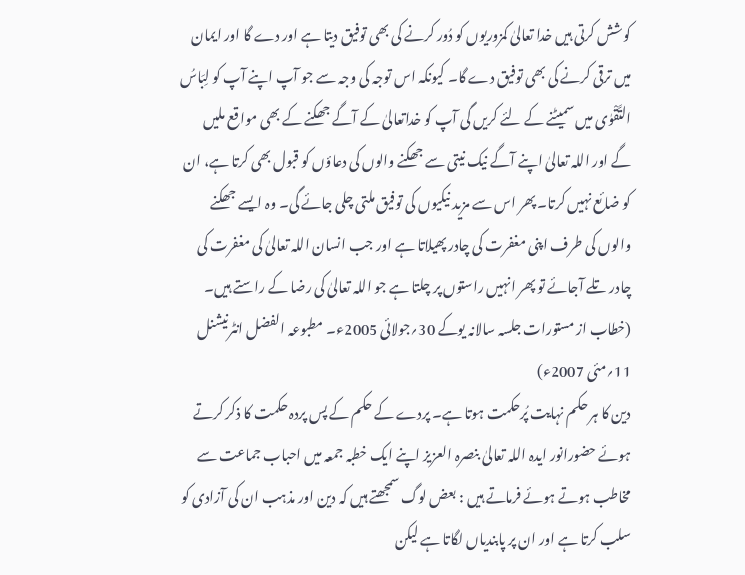کوشش کرتی ہیں خدا تعالیٰ کمزوریوں کو دُور کرنے کی بھی توفیق دیتا ہے اور دے گا اور ایمان میں ترقی کرنے کی بھی توفیق دے گا۔ کیونکہ اس توجہ کی وجہ سے جو آپ اپنے آپ کو لِبَاسُ التَّقْوٰی میں سمیٹنے کے لئے کریں گی آپ کو خداتعالیٰ کے آگے جھکنے کے بھی مواقع ملیں گے اور اللہ تعالیٰ اپنے آگے نیک نیتی سے جھکنے والوں کی دعاؤں کو قبول بھی کرتا ہے، ان کو ضائع نہیں کرتا۔ پھر اس سے مزید نیکیوں کی توفیق ملتی چلی جائے گی۔ وہ ایسے جھکنے والوں کی طرف اپنی مغفرت کی چادر پھیلاتا ہے اور جب انسان اللہ تعالیٰ کی مغفرت کی چادر تلے آجائے تو پھر انہیں راستوں پر چلتا ہے جو اللہ تعالیٰ کی رضا کے راستے ہیں۔
(خطاب از مستورات جلسہ سالانہ یوکے 30؍جولائی 2005ء۔ مطبوعہ الفضل انٹرنیشنل 11؍مئی 2007ء)
دین کا ہر حکم نہایت پُرحکمت ہوتا ہے۔ پردے کے حکم کے پس پردہ حکمت کا ذکر کرتے ہوئے حضورانور ایدہ اللہ تعالیٰ بنصرہ العزیز اپنے ایک خطبہ جمعہ میں احباب جماعت سے مخاطب ہوتے ہوئے فرماتے ہیں : بعض لوگ سمجھتے ہیں کہ دین اور مذہب ان کی آزادی کو سلب کرتا ہے اور ان پر پابندیاں لگاتا ہے لیکن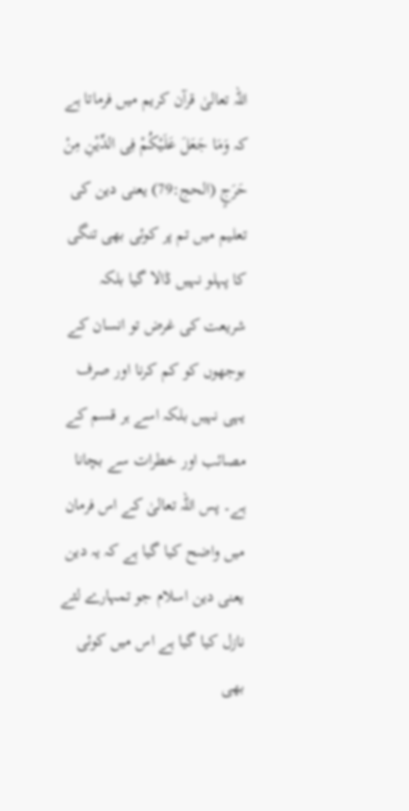اللہ تعالیٰ قرآن کریم میں فرماتا ہے کہ وَمَا جَعَلَ عَلَیْکُمْ فِی الدِّیْنِ مِنْ حَرَجٍ (الحج:79) یعنی دین کی تعلیم میں تم پر کوئی بھی تنگی کا پہلو نہیں ڈالا گیا بلکہ شریعت کی غرض تو انسان کے بوجھوں کو کم کرنا اور صرف یہی نہیں بلکہ اسے ہر قسم کے مصائب اور خطرات سے بچانا ہے۔ پس اللہ تعالیٰ کے اس فرمان میں واضح کیا گیا ہے کہ یہ دین یعنی دین اسلام جو تمہارے لئے نازل کیا گیا ہے اس میں کوئی بھی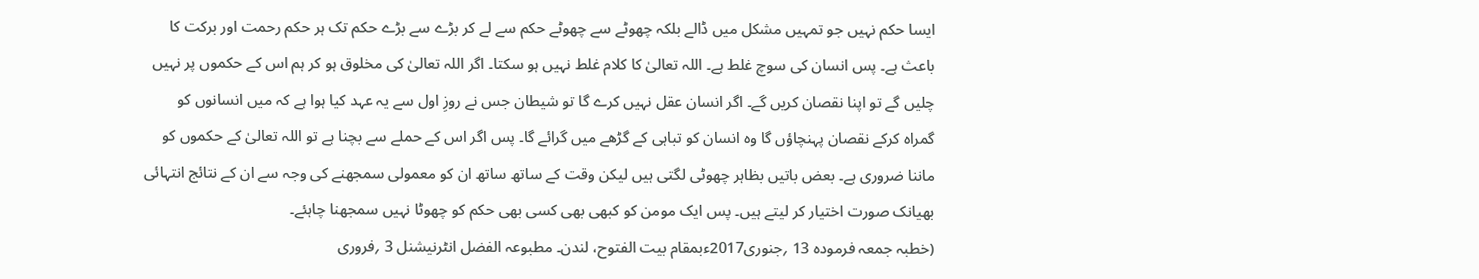ایسا حکم نہیں جو تمہیں مشکل میں ڈالے بلکہ چھوٹے سے چھوٹے حکم سے لے کر بڑے سے بڑے حکم تک ہر حکم رحمت اور برکت کا باعث ہے۔ پس انسان کی سوچ غلط ہے۔ اللہ تعالیٰ کا کلام غلط نہیں ہو سکتا۔ اگر اللہ تعالیٰ کی مخلوق ہو کر ہم اس کے حکموں پر نہیں چلیں گے تو اپنا نقصان کریں گے۔ اگر انسان عقل نہیں کرے گا تو شیطان جس نے روزِ اول سے یہ عہد کیا ہوا ہے کہ میں انسانوں کو گمراہ کرکے نقصان پہنچاؤں گا وہ انسان کو تباہی کے گڑھے میں گرائے گا۔ پس اگر اس کے حملے سے بچنا ہے تو اللہ تعالیٰ کے حکموں کو ماننا ضروری ہے۔ بعض باتیں بظاہر چھوٹی لگتی ہیں لیکن وقت کے ساتھ ساتھ ان کو معمولی سمجھنے کی وجہ سے ان کے نتائج انتہائی بھیانک صورت اختیار کر لیتے ہیں۔ پس ایک مومن کو کبھی بھی کسی بھی حکم کو چھوٹا نہیں سمجھنا چاہئے۔
(خطبہ جمعہ فرمودہ 13 ؍جنوری2017ءبمقام بیت الفتوح، لندن۔ مطبوعہ الفضل انٹرنیشنل 3 ؍فروری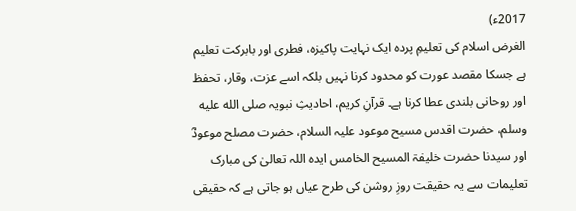2017ء)
الغرض اسلام کی تعلیمِ پردہ ایک نہایت پاکیزہ، فطری اور بابرکت تعلیم ہے جسکا مقصد عورت کو محدود کرنا نہیں بلکہ اسے عزت، وقار، تحفظ اور روحانی بلندی عطا کرنا ہے۔ قرآنِ کریم، احادیثِ نبویہ صلى الله عليه وسلم، حضرت اقدس مسیح موعود علیہ السلام، حضرت مصلح موعودؓ اور سیدنا حضرت خلیفۃ المسیح الخامس ایدہ اللہ تعالیٰ کی مبارک تعلیمات سے یہ حقیقت روزِ روشن کی طرح عیاں ہو جاتی ہے کہ حقیقی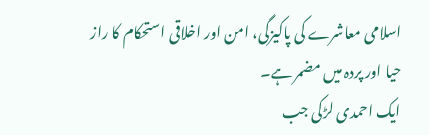اسلامی معاشرے کی پاکیزگی، امن اور اخلاقی استحکام کا راز حیا اور پردہ میں مضمر ہے۔
ایک احمدی لڑکی جب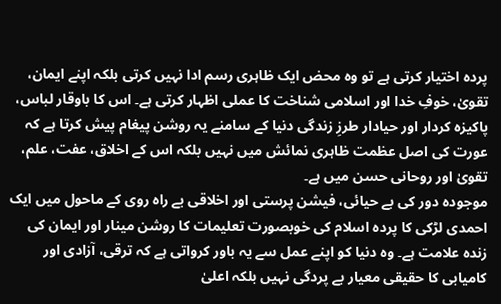پردہ اختیار کرتی ہے تو وہ محض ایک ظاہری رسم ادا نہیں کرتی بلکہ اپنے ایمان، تقویٰ، خوفِ خدا اور اسلامی شناخت کا عملی اظہار کرتی ہے۔ اس کا باوقار لباس، پاکیزہ کردار اور حیادار طرزِ زندگی دنیا کے سامنے یہ روشن پیغام پیش کرتا ہے کہ عورت کی اصل عظمت ظاہری نمائش میں نہیں بلکہ اس کے اخلاق، عفت، علم، تقویٰ اور روحانی حسن میں ہے۔
موجودہ دور کی بے حیائی، فیشن پرستی اور اخلاقی بے راہ روی کے ماحول میں ایک احمدی لڑکی کا پردہ اسلام کی خوبصورت تعلیمات کا روشن مینار اور ایمان کی زندہ علامت ہے۔ وہ دنیا کو اپنے عمل سے یہ باور کرواتی ہے کہ ترقی، آزادی اور کامیابی کا حقیقی معیار بے پردگی نہیں بلکہ اعلیٰ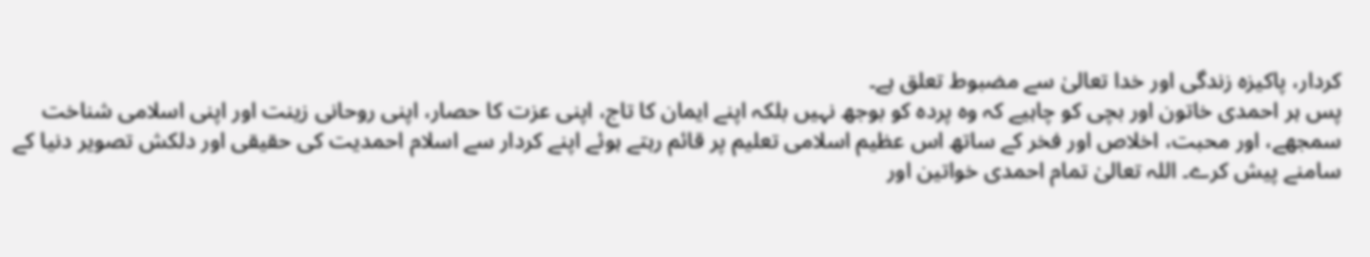کردار، پاکیزہ زندگی اور خدا تعالیٰ سے مضبوط تعلق ہے۔
پس ہر احمدی خاتون اور بچی کو چاہیے کہ وہ پردہ کو بوجھ نہیں بلکہ اپنے ایمان کا تاج، اپنی عزت کا حصار، اپنی روحانی زینت اور اپنی اسلامی شناخت سمجھے، اور محبت، اخلاص اور فخر کے ساتھ اس عظیم اسلامی تعلیم پر قائم رہتے ہوئے اپنے کردار سے اسلام احمدیت کی حقیقی اور دلکش تصویر دنیا کے سامنے پیش کرے۔ اللہ تعالیٰ تمام احمدی خواتین اور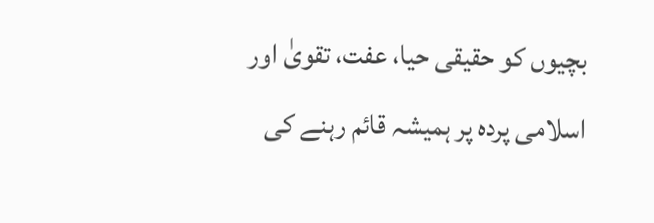بچیوں کو حقیقی حیا، عفت، تقویٰ اور اسلامی پردہ پر ہمیشہ قائم رہنے کی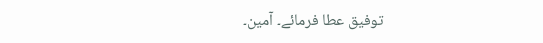توفیق عطا فرمائے۔ آمین۔